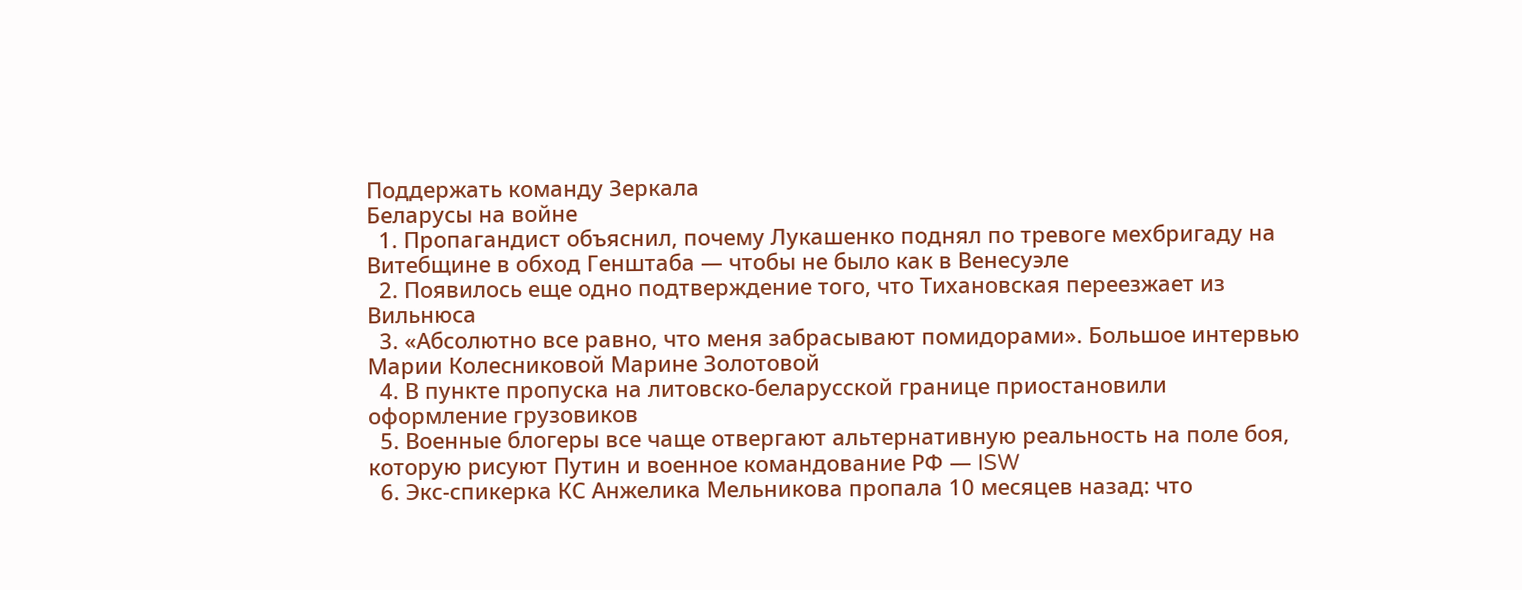Поддержать команду Зеркала
Беларусы на войне
  1. Пропагандист объяснил, почему Лукашенко поднял по тревоге мехбригаду на Витебщине в обход Генштаба — чтобы не было как в Венесуэле
  2. Появилось еще одно подтверждение того, что Тихановская переезжает из Вильнюса
  3. «Абсолютно все равно, что меня забрасывают помидорами». Большое интервью Марии Колесниковой Марине Золотовой
  4. В пункте пропуска на литовско-беларусской границе приостановили оформление грузовиков
  5. Военные блогеры все чаще отвергают альтернативную реальность на поле боя, которую рисуют Путин и военное командование РФ — ISW
  6. Экс-спикерка КС Анжелика Мельникова пропала 10 месяцев назад: что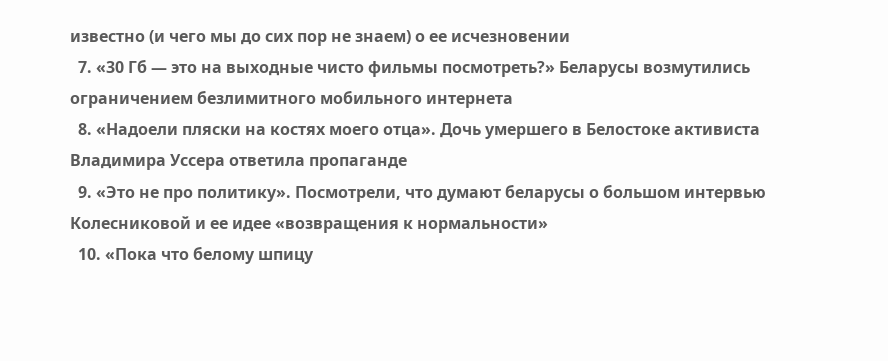известно (и чего мы до сих пор не знаем) о ее исчезновении
  7. «30 Гб — это на выходные чисто фильмы посмотреть?» Беларусы возмутились ограничением безлимитного мобильного интернета
  8. «Надоели пляски на костях моего отца». Дочь умершего в Белостоке активиста Владимира Уссера ответила пропаганде
  9. «Это не про политику». Посмотрели, что думают беларусы о большом интервью Колесниковой и ее идее «возвращения к нормальности»
  10. «Пока что белому шпицу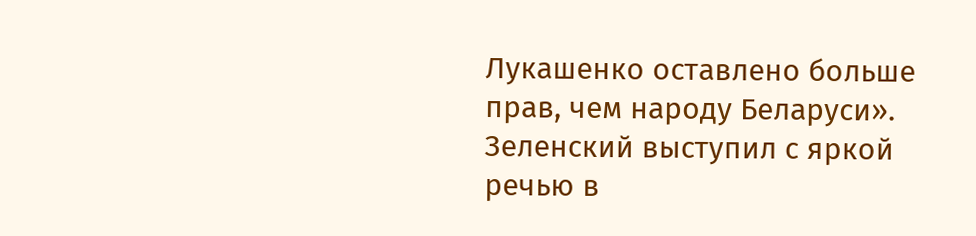Лукашенко оставлено больше прав, чем народу Беларуси». Зеленский выступил с яркой речью в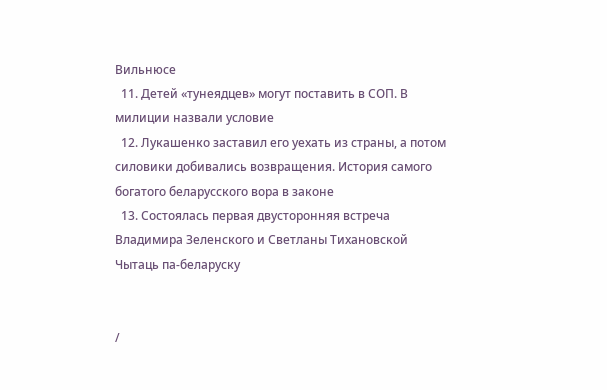Вильнюсе
  11. Детей «тунеядцев» могут поставить в СОП. В милиции назвали условие
  12. Лукашенко заставил его уехать из страны, а потом силовики добивались возвращения. История самого богатого беларусского вора в законе
  13. Состоялась первая двусторонняя встреча Владимира Зеленского и Светланы Тихановской
Чытаць па-беларуску


/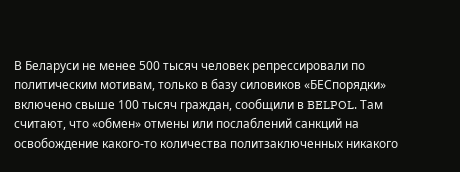В Беларуси не менее 500 тысяч человек репрессировали по политическим мотивам, только в базу силовиков «БЕСпорядки» включено свыше 100 тысяч граждан, сообщили в BELPOL. Там считают, что «обмен» отмены или послаблений санкций на освобождение какого-то количества политзаключенных никакого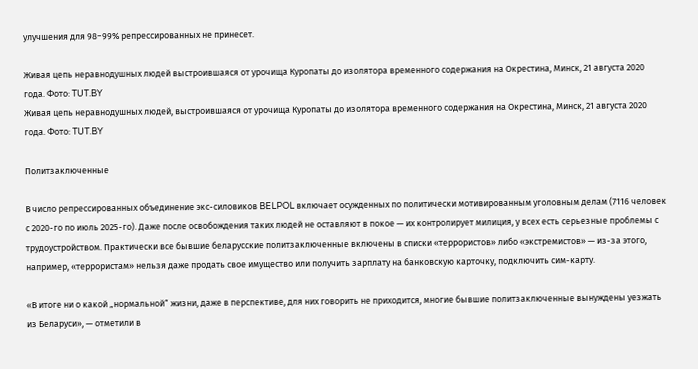улучшения для 98−99% репрессированных не принесет.

Живая цепь неравнодушных людей выстроившаяся от урочища Куропаты до изолятора временного содержания на Окрестина, Минск, 21 августа 2020 года. Фото: TUT.BY
Живая цепь неравнодушных людей, выстроившаяся от урочища Куропаты до изолятора временного содержания на Окрестина, Минск, 21 августа 2020 года. Фото: TUT.BY

Политзаключенные

В число репрессированных объединение экс-силовиков BELPOL включает осужденных по политически мотивированным уголовным делам (7116 человек с 2020-го по июль 2025-го). Даже после освобождения таких людей не оставляют в покое — их контролирует милиция, у всех есть серьезные проблемы с трудоустройством. Практически все бывшие беларусские политзаключенные включены в списки «террористов» либо «экстремистов» — из-за этого, например, «террористам» нельзя даже продать свое имущество или получить зарплату на банковскую карточку, подключить сим-карту.

«В итоге ни о какой „нормальной“ жизни, даже в перспективе, для них говорить не приходится, многие бывшие политзаключенные вынуждены уезжать из Беларуси», — отметили в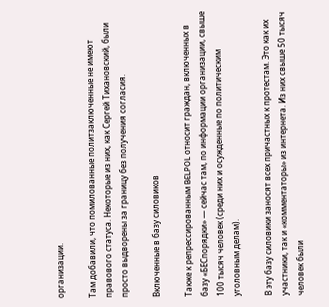организации.

Там добавили, что помилованные политзаключенные не имеют правового статуса. Некоторые из них, как Сергей Тихановский, были просто выдворены за границу без получения согласия.

Включенные в базу силовиков

Также к репрессированным BELPOL относит граждан, включенных в базу «БЕСпорядки» — сейчас там, по информации организации, свыше 100 тысяч человек (среди них и осужденные по политическим уголовным делам).

В эту базу силовики заносят всех причастных к протестам. Это как их участники, так и «комментаторы» из интернета. Из них свыше 50 тысяч человек были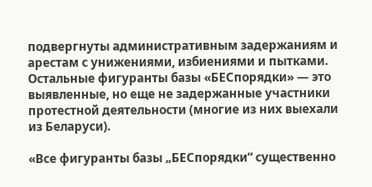подвергнуты административным задержаниям и арестам с унижениями, избиениями и пытками. Остальные фигуранты базы «БЕСпорядки» — это выявленные, но еще не задержанные участники протестной деятельности (многие из них выехали из Беларуси).

«Все фигуранты базы „БЕСпорядки“ существенно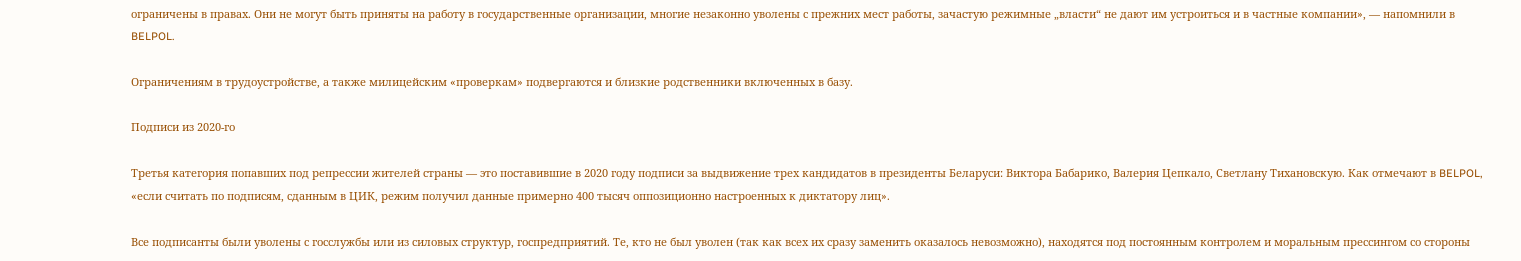ограничены в правах. Они не могут быть приняты на работу в государственные организации, многие незаконно уволены с прежних мест работы, зачастую режимные „власти“ не дают им устроиться и в частные компании», — напомнили в BELPOL.

Ограничениям в трудоустройстве, а также милицейским «проверкам» подвергаются и близкие родственники включенных в базу.

Подписи из 2020-го

Третья категория попавших под репрессии жителей страны — это поставившие в 2020 году подписи за выдвижение трех кандидатов в президенты Беларуси: Виктора Бабарико, Валерия Цепкало, Светлану Тихановскую. Как отмечают в BELPOL, «если считать по подписям, сданным в ЦИК, режим получил данные примерно 400 тысяч оппозиционно настроенных к диктатору лиц».

Все подписанты были уволены с госслужбы или из силовых структур, госпредприятий. Те, кто не был уволен (так как всех их сразу заменить оказалось невозможно), находятся под постоянным контролем и моральным прессингом со стороны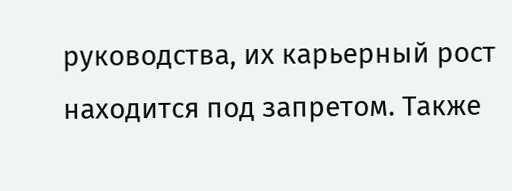руководства, их карьерный рост находится под запретом. Также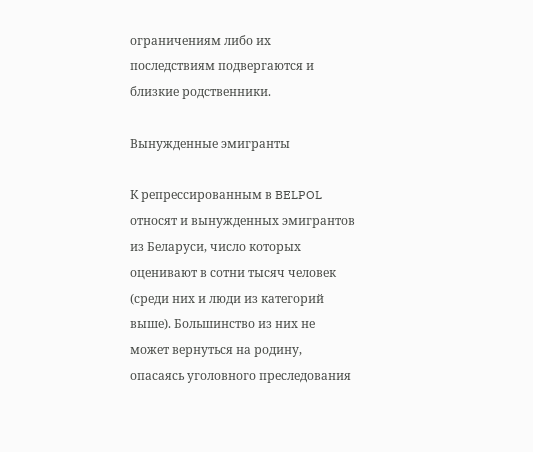ограничениям либо их последствиям подвергаются и близкие родственники.

Вынужденные эмигранты

К репрессированным в BELPOL относят и вынужденных эмигрантов из Беларуси, число которых оценивают в сотни тысяч человек (среди них и люди из категорий выше). Большинство из них не может вернуться на родину, опасаясь уголовного преследования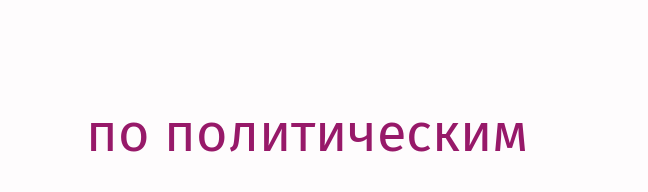по политическим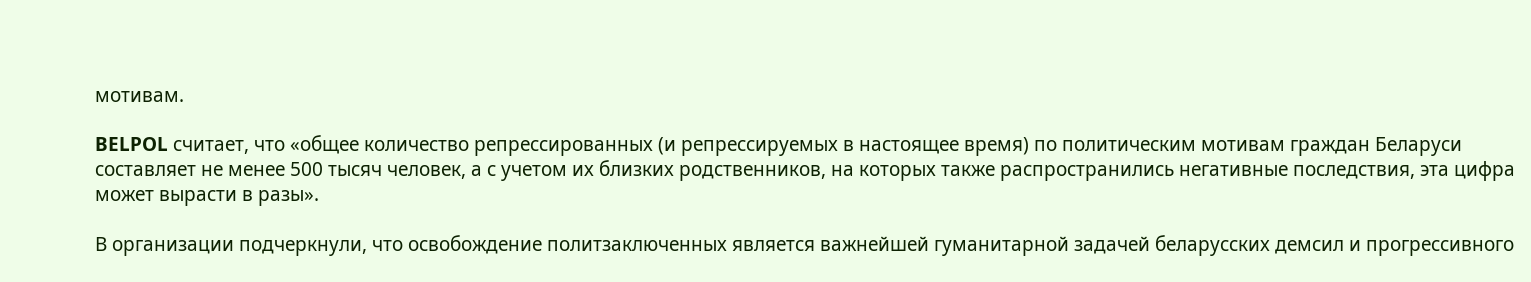мотивам.

BELPOL считает, что «общее количество репрессированных (и репрессируемых в настоящее время) по политическим мотивам граждан Беларуси составляет не менее 500 тысяч человек, а с учетом их близких родственников, на которых также распространились негативные последствия, эта цифра может вырасти в разы».

В организации подчеркнули, что освобождение политзаключенных является важнейшей гуманитарной задачей беларусских демсил и прогрессивного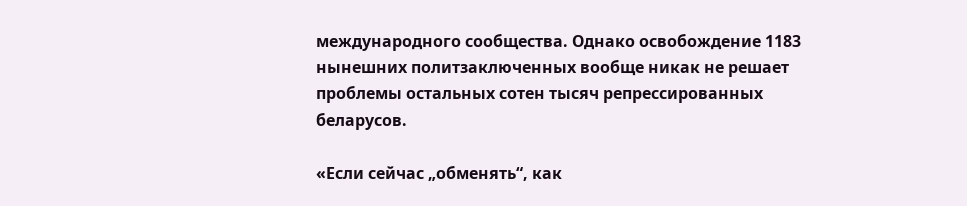международного сообщества. Однако освобождение 1183 нынешних политзаключенных вообще никак не решает проблемы остальных сотен тысяч репрессированных беларусов.

«Если сейчас „обменять“, как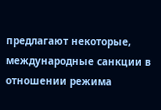предлагают некоторые, международные санкции в отношении режима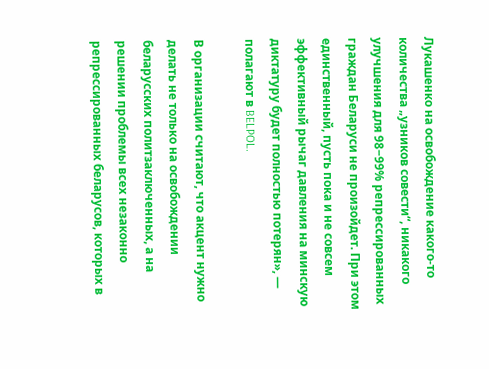Лукашенко на освобождение какого-то количества „узников совести“, никакого улучшения для 98−99% репрессированных граждан Беларуси не произойдет. При этом единственный, пусть пока и не совсем эффективный рычаг давления на минскую диктатуру будет полностью потерян», — полагают в BELPOL.

В организации считают, что акцент нужно делать не только на освобождении беларусских политзаключенных, а на решении проблемы всех незаконно репрессированных беларусов, которых в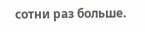сотни раз больше.